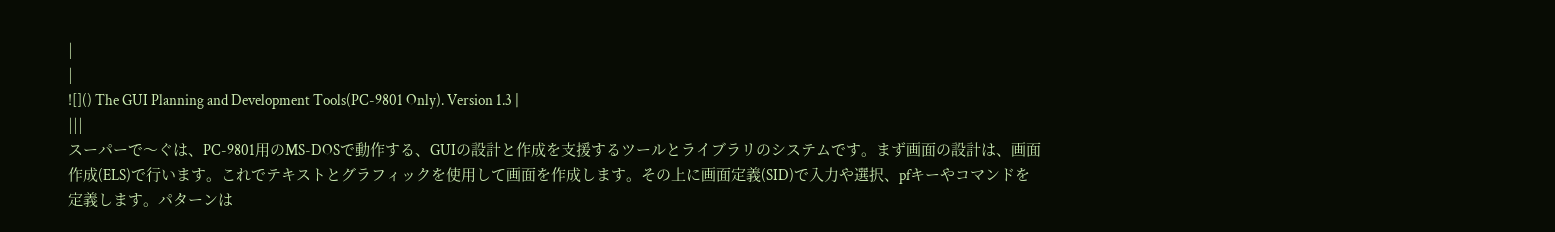|
|
![]() The GUI Planning and Development Tools(PC-9801 Only). Version 1.3 |
|||
スーパーで〜ぐは、PC-9801用のMS-DOSで動作する、GUIの設計と作成を支援するツールとライブラリのシステムです。まず画面の設計は、画面作成(ELS)で行います。これでテキストとグラフィックを使用して画面を作成します。その上に画面定義(SID)で入力や選択、pfキーやコマンドを定義します。パターンは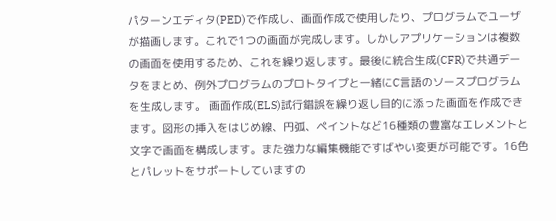パターンエディタ(PED)で作成し、画面作成で使用したり、プログラムでユーザが描画します。これで1つの画面が完成します。しかしアプリケーションは複数の画面を使用するため、これを繰り返します。最後に統合生成(CFR)で共通データをまとめ、例外プログラムのプロトタイプと一緒にC言語のソースプログラムを生成します。 画面作成(ELS)試行錯誤を繰り返し目的に添った画面を作成できます。図形の挿入をはじめ線、円弧、ペイントなど16種類の豊富なエレメントと文字で画面を構成します。また強力な編集機能ですばやい変更が可能です。16色とパレットをサポートしていますの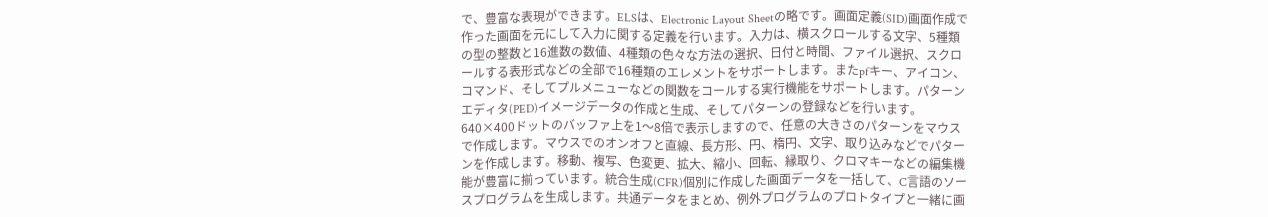で、豊富な表現ができます。ELSは、Electronic Layout Sheetの略です。画面定義(SID)画面作成で作った画面を元にして入力に関する定義を行います。入力は、横スクロールする文字、5種類の型の整数と16進数の数値、4種類の色々な方法の選択、日付と時間、ファイル選択、スクロールする表形式などの全部で16種類のエレメントをサポートします。またpfキー、アイコン、コマンド、そしてプルメニューなどの関数をコールする実行機能をサポートします。パターンエディタ(PED)イメージデータの作成と生成、そしてパターンの登録などを行います。640×400ドットのバッファ上を1〜8倍で表示しますので、任意の大きさのパターンをマウスで作成します。マウスでのオンオフと直線、長方形、円、楕円、文字、取り込みなどでパターンを作成します。移動、複写、色変更、拡大、縮小、回転、縁取り、クロマキーなどの編集機能が豊富に揃っています。統合生成(CFR)個別に作成した画面データを一括して、C言語のソースプログラムを生成します。共通データをまとめ、例外プログラムのプロトタイプと一緒に画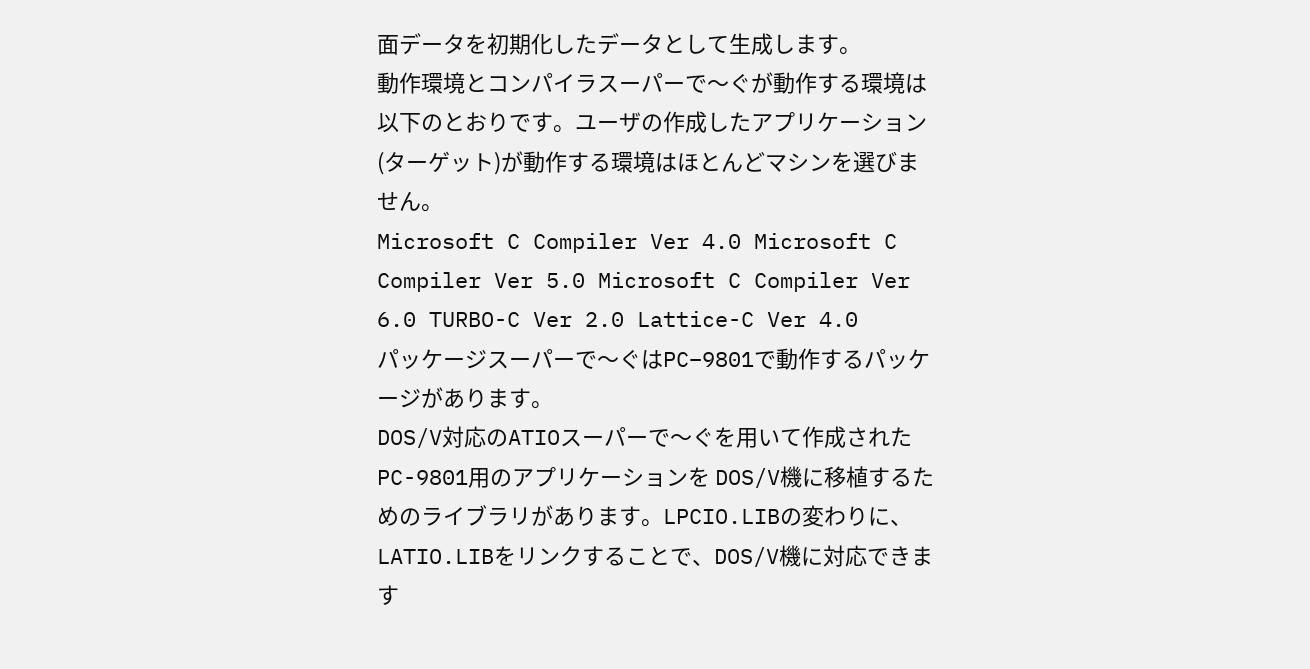面データを初期化したデータとして生成します。
動作環境とコンパイラスーパーで〜ぐが動作する環境は以下のとおりです。ユーザの作成したアプリケーション(ターゲット)が動作する環境はほとんどマシンを選びません。
Microsoft C Compiler Ver 4.0 Microsoft C Compiler Ver 5.0 Microsoft C Compiler Ver 6.0 TURBO-C Ver 2.0 Lattice-C Ver 4.0
パッケージスーパーで〜ぐはPC−9801で動作するパッケージがあります。
DOS/V対応のATIOスーパーで〜ぐを用いて作成された PC-9801用のアプリケーションを DOS/V機に移植するためのライブラリがあります。LPCIO.LIBの変わりに、LATIO.LIBをリンクすることで、DOS/V機に対応できます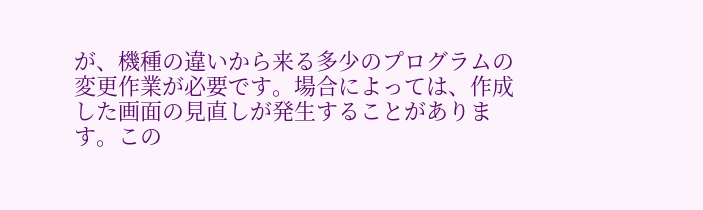が、機種の違いから来る多少のプログラムの変更作業が必要です。場合によっては、作成した画面の見直しが発生することがあります。この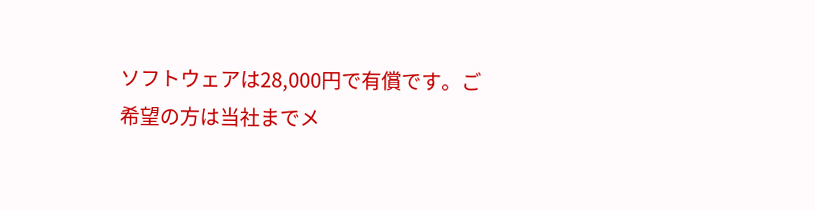ソフトウェアは28,000円で有償です。ご希望の方は当社までメ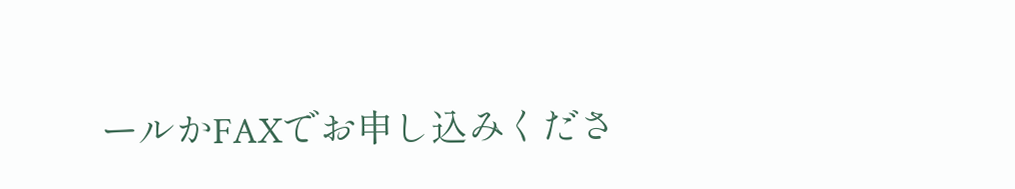ールかFAXでお申し込みくださ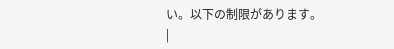い。以下の制限があります。
|